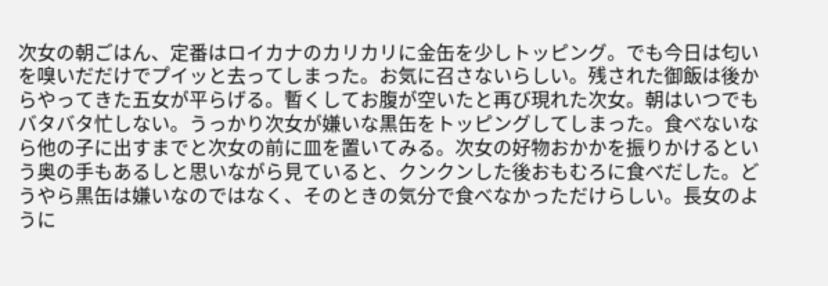次女の朝ごはん、定番はロイカナのカリカリに金缶を少しトッピング。でも今日は匂いを嗅いだだけでプイッと去ってしまった。お気に召さないらしい。残された御飯は後からやってきた五女が平らげる。暫くしてお腹が空いたと再び現れた次女。朝はいつでもバタバタ忙しない。うっかり次女が嫌いな黒缶をトッピングしてしまった。食べないなら他の子に出すまでと次女の前に皿を置いてみる。次女の好物おかかを振りかけるという奥の手もあるしと思いながら見ていると、クンクンした後おもむろに食べだした。どうやら黒缶は嫌いなのではなく、そのときの気分で食べなかっただけらしい。長女のように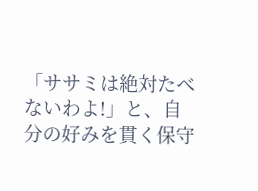「ササミは絶対たべないわよ!」と、自分の好みを貫く保守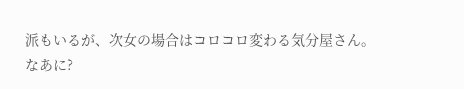派もいるが、次女の場合はコロコロ変わる気分屋さん。
なあに?